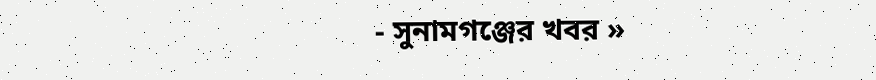- সুনামগঞ্জের খবর »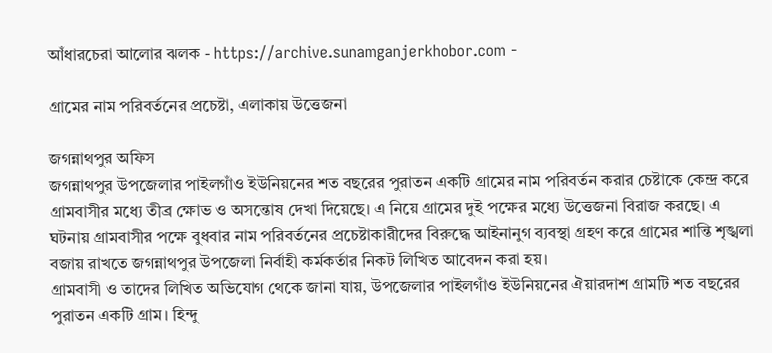আঁধারচেরা আলোর ঝলক - https://archive.sunamganjerkhobor.com -

গ্রামের নাম পরিবর্তনের প্রচেষ্টা, এলাকায় উত্তেজনা

জগন্নাথপুর অফিস
জগন্নাথপুর উপজেলার পাইলগাঁও ইউনিয়নের শত বছরের পুরাতন একটি গ্রামের নাম পরিবর্তন করার চেষ্টাকে কেন্দ্র করে গ্রামবাসীর মধ্যে তীব্র ক্ষোভ ও অসন্তোষ দেখা দিয়েছে। এ নিয়ে গ্রামের দুই পক্ষের মধ্যে উত্তেজনা বিরাজ করছে। এ ঘটনায় গ্রামবাসীর পক্ষে বুধবার নাম পরিবর্তনের প্রচেষ্টাকারীদের বিরুদ্ধে আইনানুগ ব্যবস্থা গ্রহণ করে গ্রামের শান্তি শৃঙ্খলা বজায় রাখতে জগন্নাথপুর উপজেলা নির্বাহী কর্মকর্তার নিকট লিখিত আবেদন করা হয়।
গ্রামবাসী ও তাদের লিখিত অভিযোগ থেকে জানা যায়, উপজেলার পাইলগাঁও ইউনিয়নের ঐয়ারদাশ গ্রামটি শত বছরের পুরাতন একটি গ্রাম। হিন্দু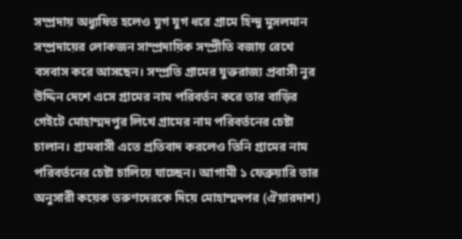সম্প্রদায় অধ্যুষিত হলেও যুগ যুগ ধরে গ্রামে হিন্দু মুসলমান সম্প্রদায়ের লোকজন সাম্প্রদায়িক সম্প্রীতি বজায় রেখে বসবাস করে আসছেন। সম্প্রতি গ্রামের যুক্তরাজ্য প্রবাসী নুর উদ্দিন দেশে এসে গ্রামের নাম পরিবর্তন করে তার বাড়ির গেইটে মোহাম্মদপুর লিখে গ্রামের নাম পরিবর্তনের চেষ্টা চালান। গ্রামবাসী এতে প্রতিবাদ করলেও তিনি গ্রামের নাম পরিবর্তনের চেষ্টা চালিয়ে যাচ্ছেন। আগামী ১ ফেব্রুয়ারি তার অনুসারী কয়েক তরুণদেরকে দিয়ে মোহাম্মদপর (ঐয়ারদাশ)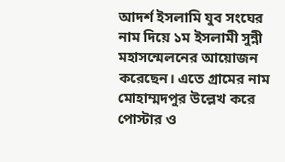আদর্শ ইসলামি যুব সংঘের নাম দিয়ে ১ম ইসলামী সুন্নী মহাসন্মেলনের আয়োজন করেছেন। এতে গ্রামের নাম মোহাম্মদপুর উল্লেখ করে পোস্টার ও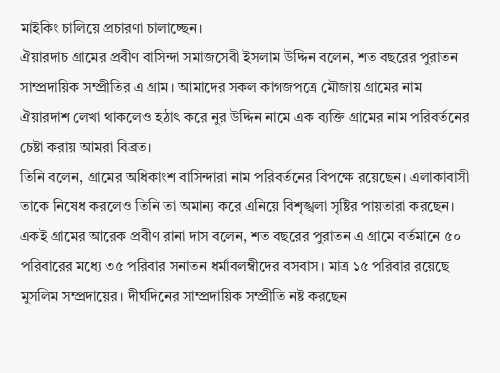মাইকিং চালিয়ে প্রচারণা চালাচ্ছেন।
ঐয়ারদাচ গ্রামের প্রবীণ বাসিন্দা সমাজসেবী ইসলাম উদ্দিন বলেন, শত বছরের পুরাতন সাম্প্রদায়িক সম্প্রীতির এ গ্রাম। আমাদের সকল কাগজপত্রে মৌজায় গ্রামের নাম ঐয়ারদাশ লেখা থাকলেও হঠাৎ করে নুর উদ্দিন নামে এক ব্যক্তি গ্রামের নাম পরিবর্তনের চেষ্টা করায় আমরা বিব্রত।
তিনি বলেন, গ্রামের অধিকাংশ বাসিন্দারা নাম পরিবর্তনের বিপক্ষে রয়েছেন। এলাকাবাসী তাকে নিষেধ করলেও তিনি তা অমান্য করে এনিয়ে বিশৃঙ্খলা সৃষ্টির পায়তারা করছেন।
একই গ্রামের আরেক প্রবীণ রানা দাস বলেন, শত বছরের পুরাতন এ গ্রামে বর্তমানে ৫০ পরিবারের মধ্যে ৩৫ পরিবার সনাতন ধর্মাবলম্বীদের বসবাস। মাত্র ১৫ পরিবার রয়েছে মুসলিম সম্প্রদায়ের। দীর্ঘদিনের সাম্প্রদায়িক সম্প্রীতি নষ্ট করছেন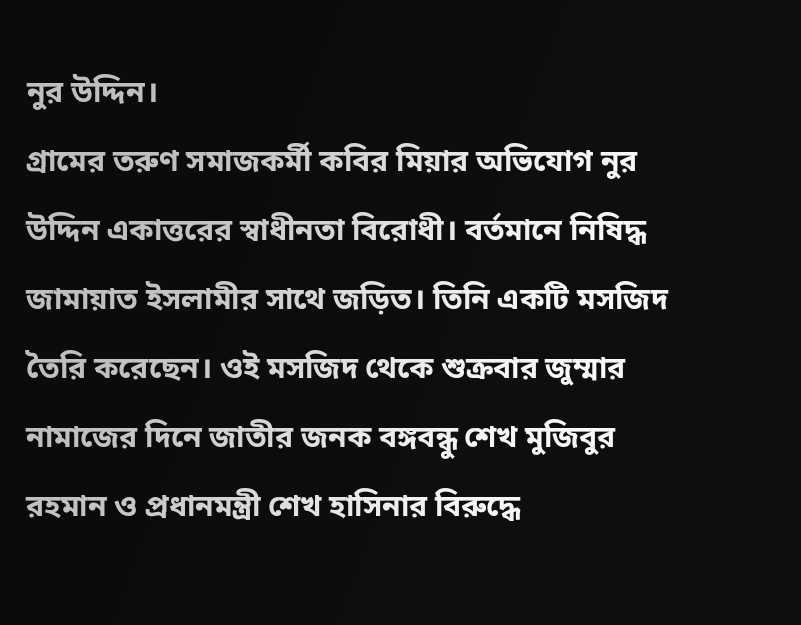নুর উদ্দিন।
গ্রামের তরুণ সমাজকর্মী কবির মিয়ার অভিযোগ নুর উদ্দিন একাত্তরের স্বাধীনতা বিরোধী। বর্তমানে নিষিদ্ধ জামায়াত ইসলামীর সাথে জড়িত। তিনি একটি মসজিদ তৈরি করেছেন। ওই মসজিদ থেকে শুক্রবার জুম্মার নামাজের দিনে জাতীর জনক বঙ্গবন্ধু শেখ মুজিবুর রহমান ও প্রধানমন্ত্রী শেখ হাসিনার বিরুদ্ধে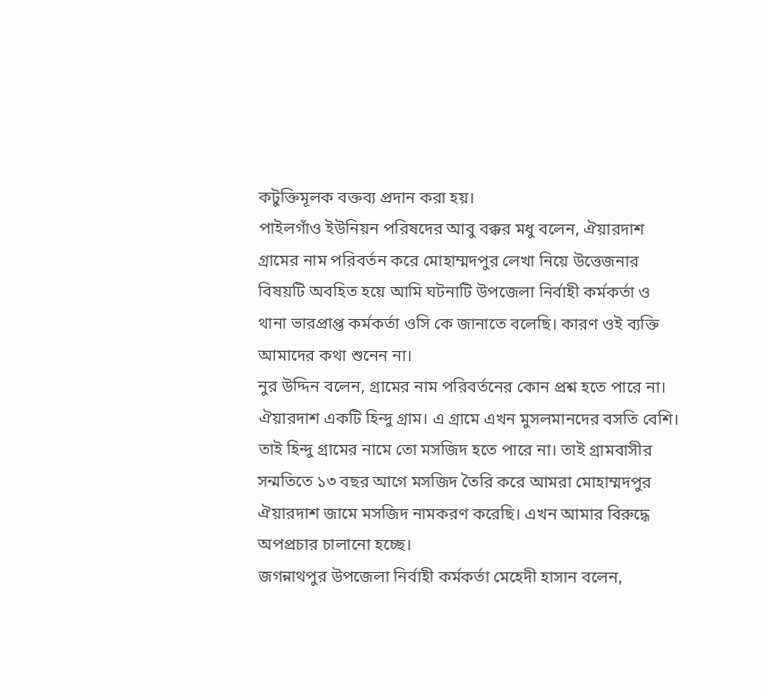কটুক্তিমূলক বক্তব্য প্রদান করা হয়।
পাইলগাঁও ইউনিয়ন পরিষদের আবু বক্কর মধু বলেন, ঐয়ারদাশ গ্রামের নাম পরিবর্তন করে মোহাম্মদপুর লেখা নিয়ে উত্তেজনার বিষয়টি অবহিত হয়ে আমি ঘটনাটি উপজেলা নির্বাহী কর্মকর্তা ও থানা ভারপ্রাপ্ত কর্মকর্তা ওসি কে জানাতে বলেছি। কারণ ওই ব্যক্তি আমাদের কথা শুনেন না।
নুর উদ্দিন বলেন, গ্রামের নাম পরিবর্তনের কোন প্রশ্ন হতে পারে না। ঐয়ারদাশ একটি হিন্দু গ্রাম। এ গ্রামে এখন মুসলমানদের বসতি বেশি। তাই হিন্দু গ্রামের নামে তো মসজিদ হতে পারে না। তাই গ্রামবাসীর সন্মতিতে ১৩ বছর আগে মসজিদ তৈরি করে আমরা মোহাম্মদপুর ঐয়ারদাশ জামে মসজিদ নামকরণ করেছি। এখন আমার বিরুদ্ধে অপপ্রচার চালানো হচ্ছে।
জগন্নাথপুর উপজেলা নির্বাহী কর্মকর্তা মেহেদী হাসান বলেন,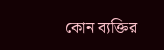কোন ব্যক্তির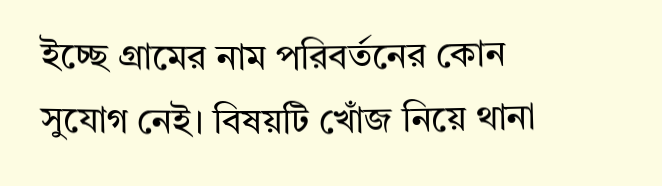ইচ্ছে গ্রামের নাম পরিবর্তনের কোন সুযোগ নেই। বিষয়টি খোঁজ নিয়ে থানা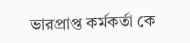ভারপ্রাপ্ত কর্মকর্তা কে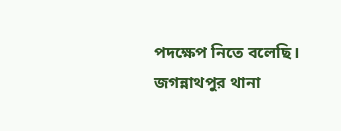পদক্ষেপ নিতে বলেছি।
জগন্নাথপুর থানা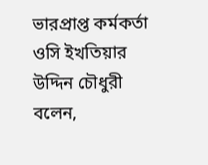ভারপ্রাপ্ত কর্মকর্তা ওসি ইখতিয়ার উদ্দিন চৌধুরী বলেন,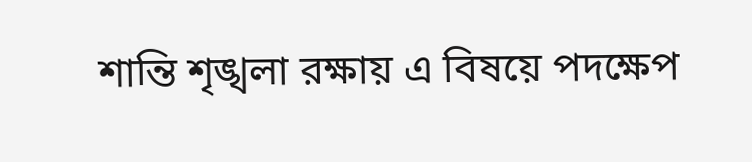শান্তি শৃঙ্খলা রক্ষায় এ বিষয়ে পদক্ষেপ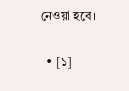নেওয়া হবে।

  • [১]